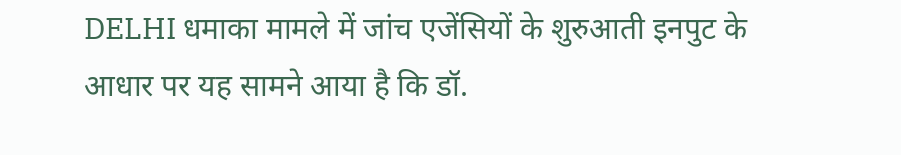DELHI धमाका मामले में जांच एजेंसियों के शुरुआती इनपुट के आधार पर यह सामने आया है कि डॉ.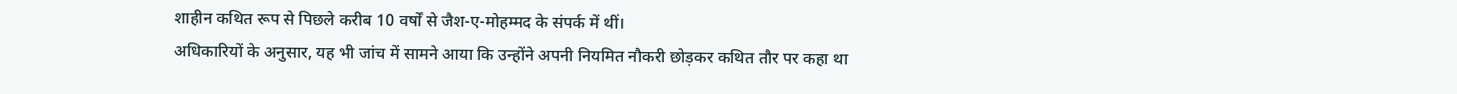शाहीन कथित रूप से पिछले करीब 10 वर्षों से जैश-ए-मोहम्मद के संपर्क में थीं।
अधिकारियों के अनुसार, यह भी जांच में सामने आया कि उन्होंने अपनी नियमित नौकरी छोड़कर कथित तौर पर कहा था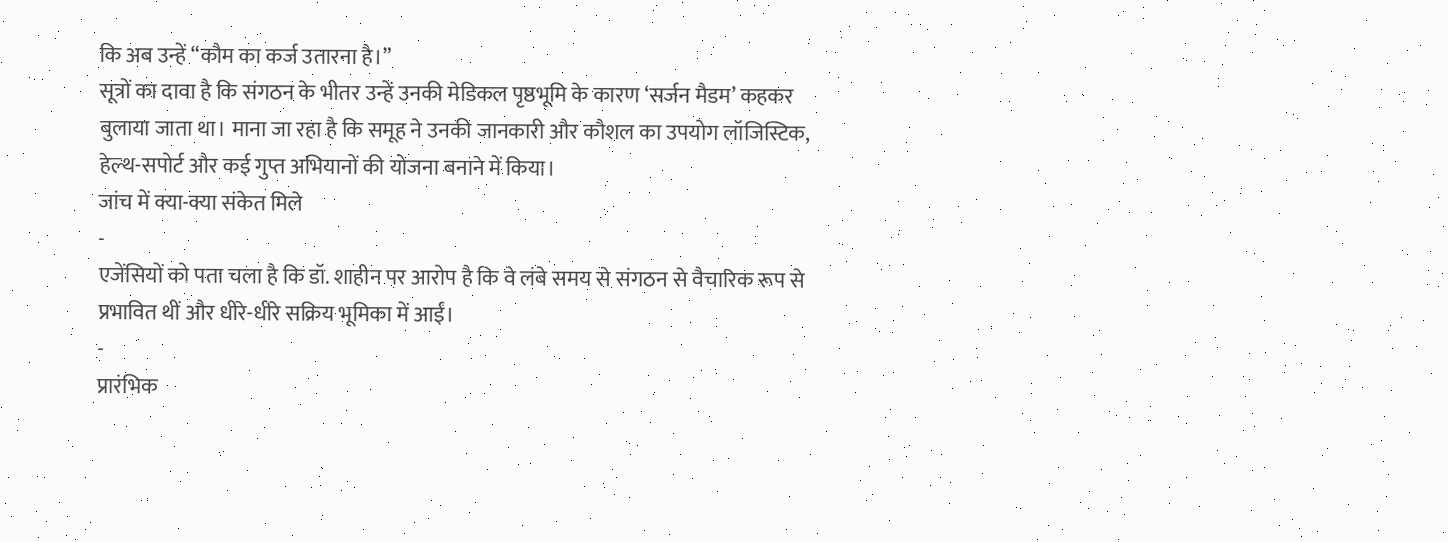कि अब उन्हें “कौम का कर्ज उतारना है।”
सूत्रों का दावा है कि संगठन के भीतर उन्हें उनकी मेडिकल पृष्ठभूमि के कारण ‘सर्जन मैडम’ कहकर बुलाया जाता था। माना जा रहा है कि समूह ने उनकी जानकारी और कौशल का उपयोग लॉजिस्टिक, हेल्थ-सपोर्ट और कई गुप्त अभियानों की योजना बनाने में किया।
जांच में क्या-क्या संकेत मिले
-
एजेंसियों को पता चला है कि डॉ. शाहीन पर आरोप है कि वे लंबे समय से संगठन से वैचारिक रूप से प्रभावित थीं और धीरे-धीरे सक्रिय भूमिका में आईं।
-
प्रारंभिक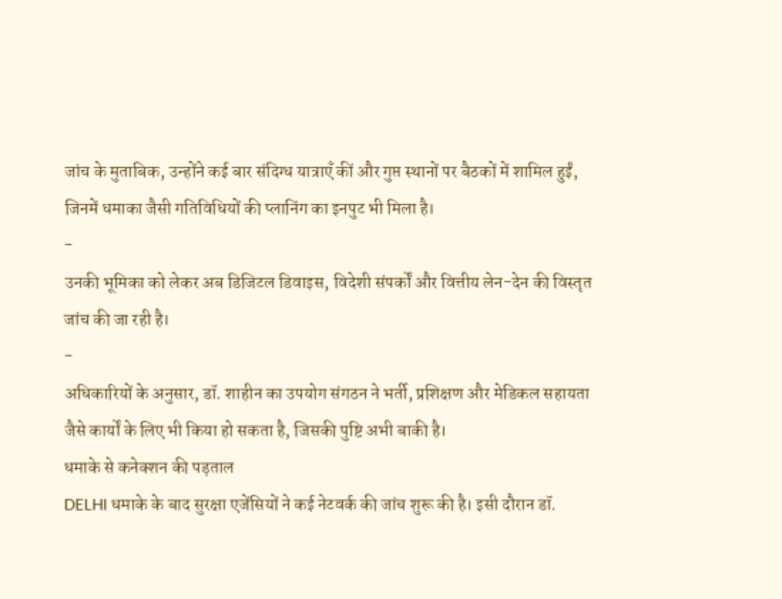जांच के मुताबिक, उन्होंने कई बार संदिग्ध यात्राएँ कीं और गुप्त स्थानों पर बैठकों में शामिल हुईं, जिनमें धमाका जैसी गतिविधियों की प्लानिंग का इनपुट भी मिला है।
-
उनकी भूमिका को लेकर अब डिजिटल डिवाइस, विदेशी संपर्कों और वित्तीय लेन-देन की विस्तृत जांच की जा रही है।
-
अधिकारियों के अनुसार, डॉ. शाहीन का उपयोग संगठन ने भर्ती, प्रशिक्षण और मेडिकल सहायता जैसे कार्यों के लिए भी किया हो सकता है, जिसकी पुष्टि अभी बाकी है।
धमाके से कनेक्शन की पड़ताल
DELHI धमाके के बाद सुरक्षा एजेंसियों ने कई नेटवर्क की जांच शुरू की है। इसी दौरान डॉ.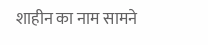शाहीन का नाम सामने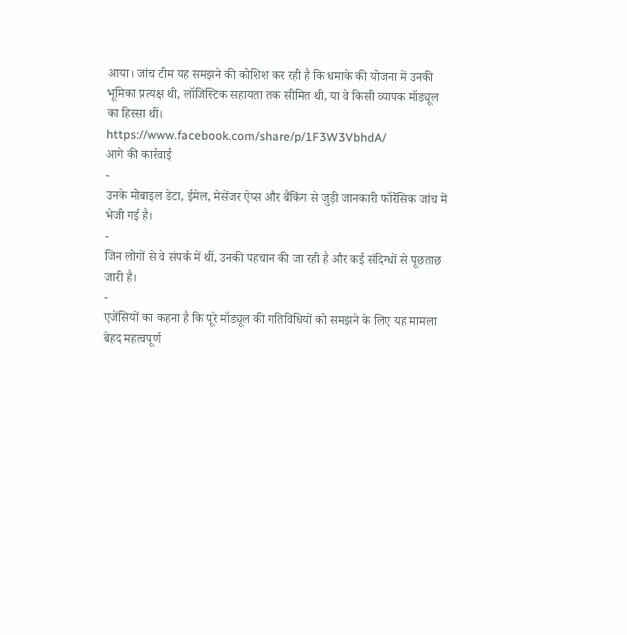आया। जांच टीम यह समझने की कोशिश कर रही है कि धमाके की योजना में उनकी भूमिका प्रत्यक्ष थी, लॉजिस्टिक सहायता तक सीमित थी, या वे किसी व्यापक मॉड्यूल का हिस्सा थीं।
https://www.facebook.com/share/p/1F3W3VbhdA/
आगे की कार्रवाई
-
उनके मोबाइल डेटा, ईमेल, मेसेंजर ऐप्स और बैंकिंग से जुड़ी जानकारी फॉरेंसिक जांच में भेजी गई है।
-
जिन लोगों से वे संपर्क में थीं, उनकी पहचान की जा रही है और कई संदिग्धों से पूछताछ जारी है।
-
एजेंसियों का कहना है कि पूरे मॉड्यूल की गतिविधियों को समझने के लिए यह मामला बेहद महत्वपूर्ण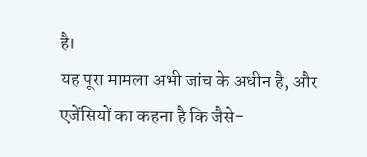है।
यह पूरा मामला अभी जांच के अधीन है, और एजेंसियों का कहना है कि जैसे-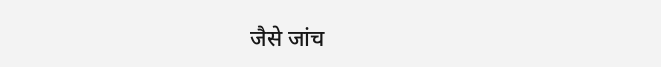जैसे जांच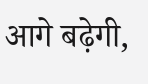आगे बढ़ेगी,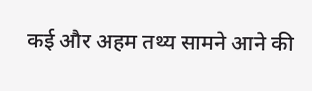कई और अहम तथ्य सामने आने की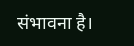संभावना है।